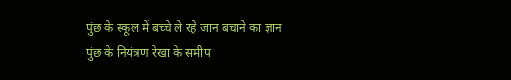पुंछ के स्कूल में बच्चे ले रहे जान बचाने का ज्ञान
पुंछ के नियंत्रण रेखा के समीप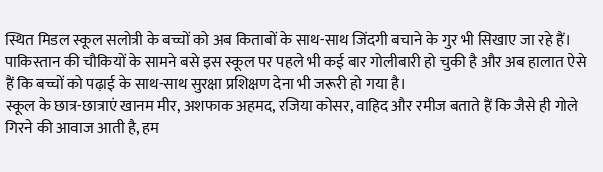स्थित मिडल स्कूल सलोत्री के बच्चों को अब किताबों के साथ-साथ जिंदगी बचाने के गुर भी सिखाए जा रहे हैं। पाकिस्तान की चौकियों के सामने बसे इस स्कूल पर पहले भी कई बार गोलीबारी हो चुकी है और अब हालात ऐसे हैं कि बच्चों को पढ़ाई के साथ-साथ सुरक्षा प्रशिक्षण देना भी जरूरी हो गया है।
स्कूल के छात्र-छात्राएं खानम मीर, अशफाक अहमद, रजिया कोसर, वाहिद और रमीज बताते हैं कि जैसे ही गोले गिरने की आवाज आती है, हम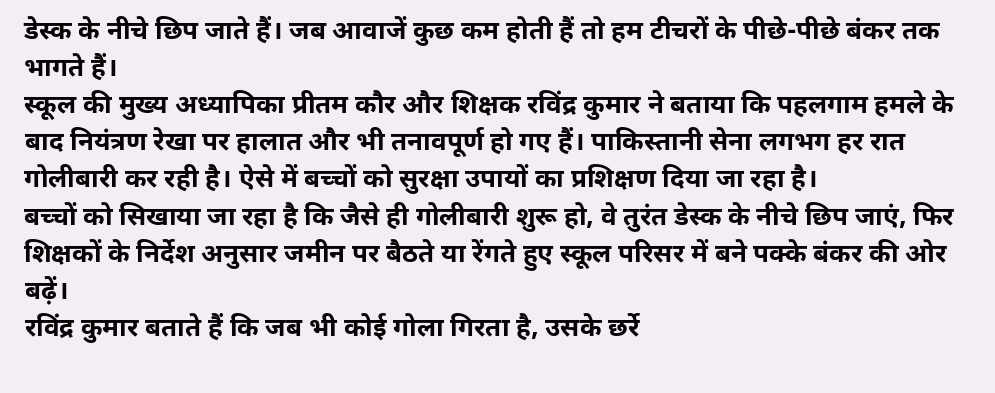डेस्क के नीचे छिप जाते हैं। जब आवाजें कुछ कम होती हैं तो हम टीचरों के पीछे-पीछे बंकर तक भागते हैं।
स्कूल की मुख्य अध्यापिका प्रीतम कौर और शिक्षक रविंद्र कुमार ने बताया कि पहलगाम हमले के बाद नियंत्रण रेखा पर हालात और भी तनावपूर्ण हो गए हैं। पाकिस्तानी सेना लगभग हर रात गोलीबारी कर रही है। ऐसे में बच्चों को सुरक्षा उपायों का प्रशिक्षण दिया जा रहा है।
बच्चों को सिखाया जा रहा है कि जैसे ही गोलीबारी शुरू हो, वे तुरंत डेस्क के नीचे छिप जाएं, फिर शिक्षकों के निर्देश अनुसार जमीन पर बैठते या रेंगते हुए स्कूल परिसर में बने पक्के बंकर की ओर बढ़ें।
रविंद्र कुमार बताते हैं कि जब भी कोई गोला गिरता है, उसके छर्रे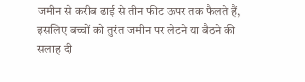जमीन से करीब ढाई से तीन फीट ऊपर तक फैलते हैं, इसलिए बच्चों को तुरंत जमीन पर लेटने या बैठने की सलाह दी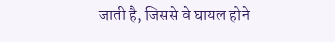जाती है, जिससे वे घायल होने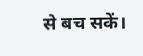से बच सकें।